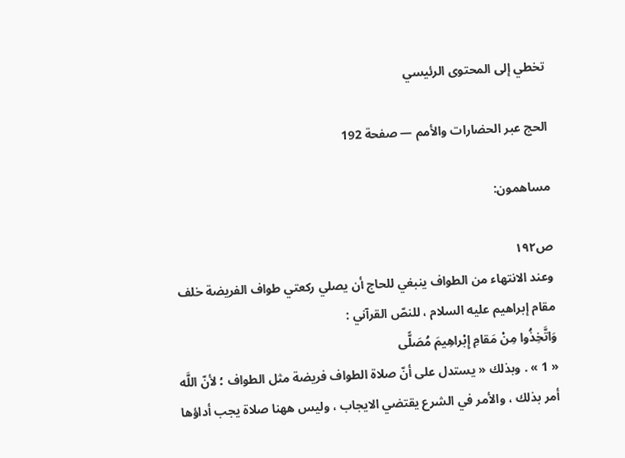تخطي إلى المحتوى الرئيسي

الحج عبر الحضارات والأمم — صفحة 192

مساهمون:

ص١٩٢
وعند الانتهاء من الطواف ينبغي للحاج أن يصلي ركعتي طواف الفريضة خلف مقام إبراهيم عليه السلام ، للنصّ القرآني :
وَاتَّخِذُوا مِنْ مَقامِ إِبْراهِيمَ مُصَلًّى
« 1 » . وبذلك « يستدل على أنّ صلاة الطواف فريضة مثل الطواف ؛ لأنّ اللَّه أمر بذلك ، والأمر في الشرع يقتضي الايجاب ، وليس ههنا صلاة يجب أداؤها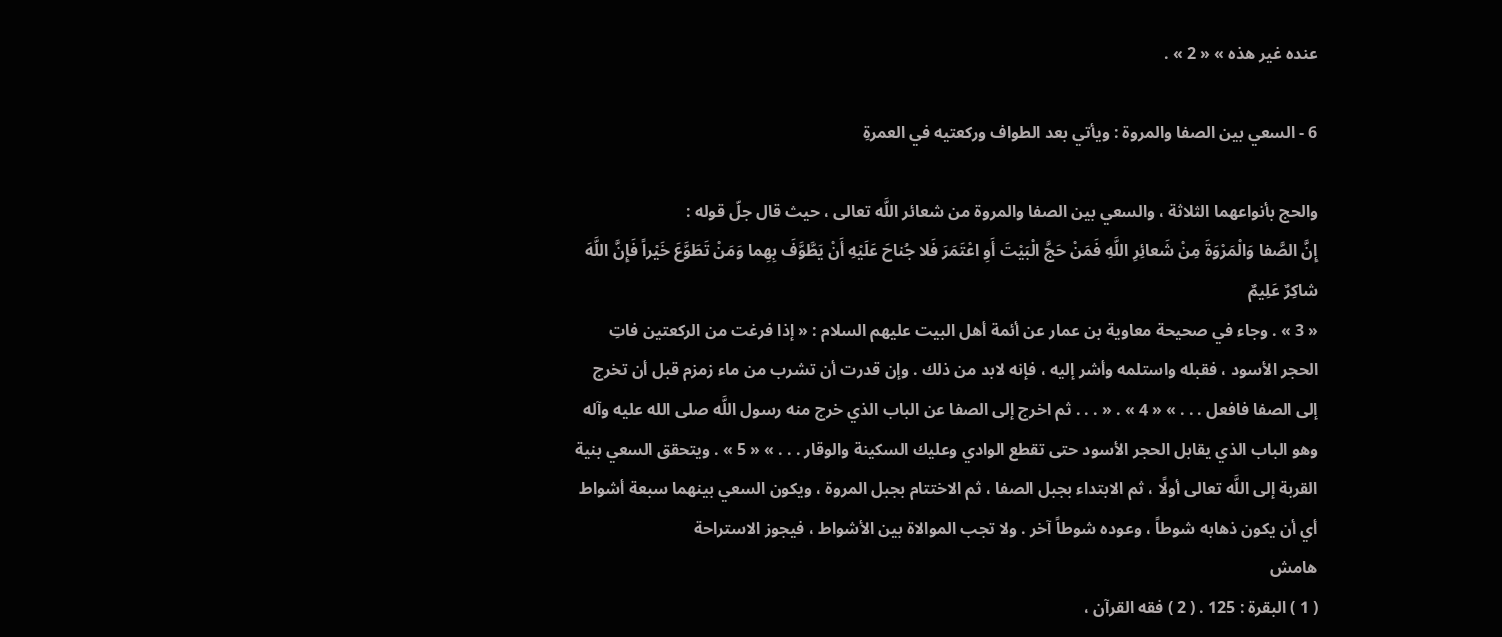عنده غير هذه » « 2 » .

6 - السعي بين الصفا والمروة : ويأتي بعد الطواف وركعتيه في العمرةِ

والحج بأنواعهما الثلاثة ، والسعي بين الصفا والمروة من شعائر اللَّه تعالى ، حيث قال جلّ قوله :
إِنَّ الصَّفا وَالْمَرْوَةَ مِنْ شَعائِرِ اللَّهِ فَمَنْ حَجَّ الْبَيْتَ أَوِ اعْتَمَرَ فَلا جُناحَ عَلَيْهِ أَنْ يَطَّوَّفَ بِهِما وَمَنْ تَطَوَّعَ خَيْراً فَإِنَّ اللَّهَ شاكِرٌ عَلِيمٌ
« 3 » . وجاء في صحيحة معاوية بن عمار عن أئمة أهل البيت عليهم السلام : « إذا فرغت من الركعتين فاتِ الحجر الأسود ، فقبله واستلمه وأشر إليه ، فإنه لابد من ذلك . وإن قدرت أن تشرب من ماء زمزم قبل أن تخرج إلى الصفا فافعل . . . » « 4 » . « . . . ثم اخرج إلى الصفا عن الباب الذي خرج منه رسول اللَّه صلى الله عليه وآله وهو الباب الذي يقابل الحجر الأسود حتى تقطع الوادي وعليك السكينة والوقار . . . » « 5 » . ويتحقق السعي بنية القربة إلى اللَّه تعالى أولًا ، ثم الابتداء بجبل الصفا ، ثم الاختتام بجبل المروة ، ويكون السعي بينهما سبعة أشواط أي أن يكون ذهابه شوطاً ، وعوده شوطاً آخر . ولا تجب الموالاة بين الأشواط ، فيجوز الاستراحة
هامش
( 1 ) البقرة : 125 . ( 2 ) فقه القرآن ،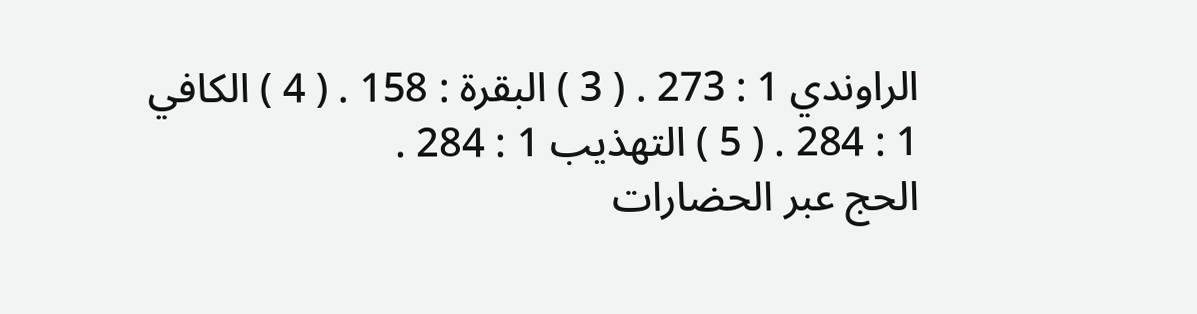الراوندي 1 : 273 . ( 3 ) البقرة : 158 . ( 4 ) الكافي 1 : 284 . ( 5 ) التهذيب 1 : 284 .
الحج عبر الحضارات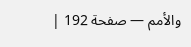والأمم — صفحة 192 |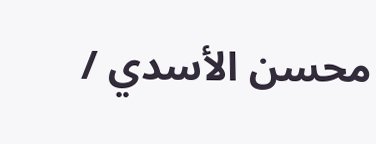محسن الأسدي /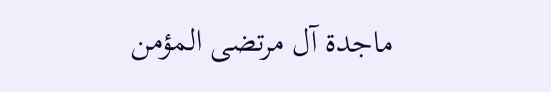ماجدة آل مرتضى المؤمن